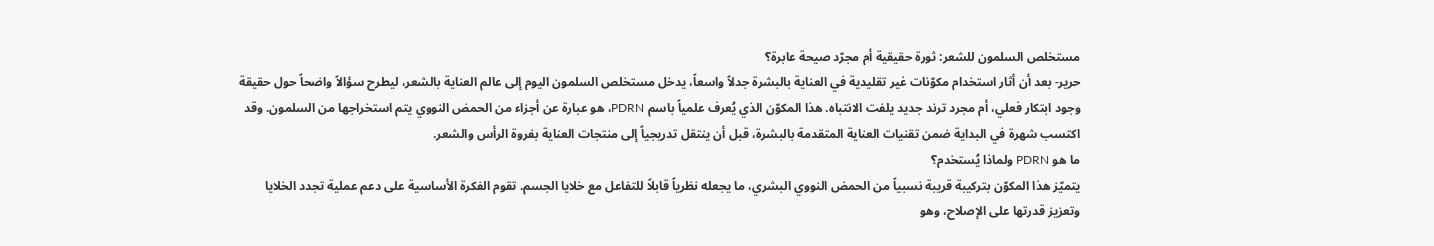مستخلص السلمون للشعر: ثورة حقيقية أم مجرّد صيحة عابرة؟
حرير- بعد أن أثار استخدام مكوّنات غير تقليدية في العناية بالبشرة جدلاً واسعاً، يدخل مستخلص السلمون اليوم إلى عالم العناية بالشعر، ليطرح سؤالاً واضحاً حول حقيقة وجود ابتكار فعلي، أم مجرد ترند جديد يلفت الانتباه. هذا المكوّن الذي يُعرف علمياً باسم PDRN، هو عبارة عن أجزاء من الحمض النووي يتم استخراجها من السلمون. وقد اكتسب شهرة في البداية ضمن تقنيات العناية المتقدمة بالبشرة، قبل أن ينتقل تدريجياً إلى منتجات العناية بفروة الرأس والشعر.
ما هو PDRN ولماذا يُستخدم؟
يتميّز هذا المكوّن بتركيبة قريبة نسبياً من الحمض النووي البشري، ما يجعله نظرياً قابلاً للتفاعل مع خلايا الجسم. تقوم الفكرة الأساسية على دعم عملية تجدد الخلايا وتعزيز قدرتها على الإصلاح، وهو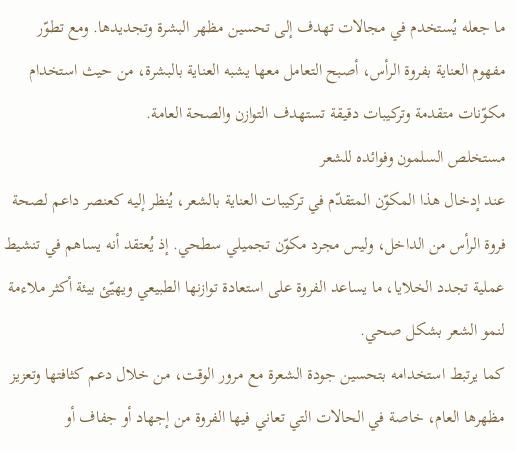ما جعله يُستخدم في مجالات تهدف إلى تحسين مظهر البشرة وتجديدها. ومع تطوّر مفهوم العناية بفروة الرأس، أصبح التعامل معها يشبه العناية بالبشرة، من حيث استخدام مكوّنات متقدمة وتركيبات دقيقة تستهدف التوازن والصحة العامة.
مستخلص السلمون وفوائده للشعر
عند إدخال هذا المكوّن المتقدّم في تركيبات العناية بالشعر، يُنظر إليه كعنصر داعم لصحة فروة الرأس من الداخل، وليس مجرد مكوّن تجميلي سطحي. إذ يُعتقد أنه يساهم في تنشيط عملية تجدد الخلايا، ما يساعد الفروة على استعادة توازنها الطبيعي ويهيّئ بيئة أكثر ملاءمة لنمو الشعر بشكل صحي.
كما يرتبط استخدامه بتحسين جودة الشعرة مع مرور الوقت، من خلال دعم كثافتها وتعزيز مظهرها العام، خاصة في الحالات التي تعاني فيها الفروة من إجهاد أو جفاف أو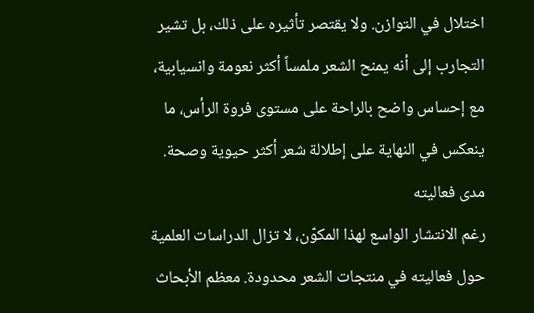اختلال في التوازن. ولا يقتصر تأثيره على ذلك، بل تشير التجارب إلى أنه يمنح الشعر ملمساً أكثر نعومة وانسيابية، مع إحساس واضح بالراحة على مستوى فروة الرأس، ما ينعكس في النهاية على إطلالة شعر أكثر حيوية وصحة.
مدى فعاليته
رغم الانتشار الواسع لهذا المكوّن، لا تزال الدراسات العلمية حول فعاليته في منتجات الشعر محدودة. معظم الأبحاث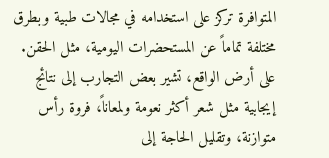المتوافرة تركز على استخدامه في مجالات طبية وبطرق مختلفة تماماً عن المستحضرات اليومية، مثل الحقن.
على أرض الواقع، تشير بعض التجارب إلى نتائج إيجابية مثل شعر أكثر نعومة ولمعاناً، فروة رأس متوازنة، وتقليل الحاجة إلى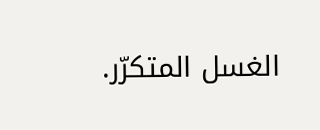الغسل المتكرّر.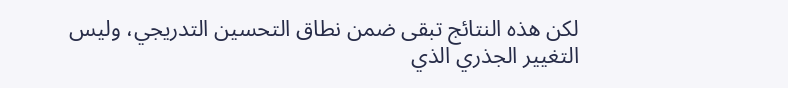لكن هذه النتائج تبقى ضمن نطاق التحسين التدريجي، وليس التغيير الجذري الذي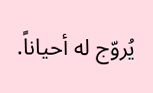يُروّج له أحياناً.